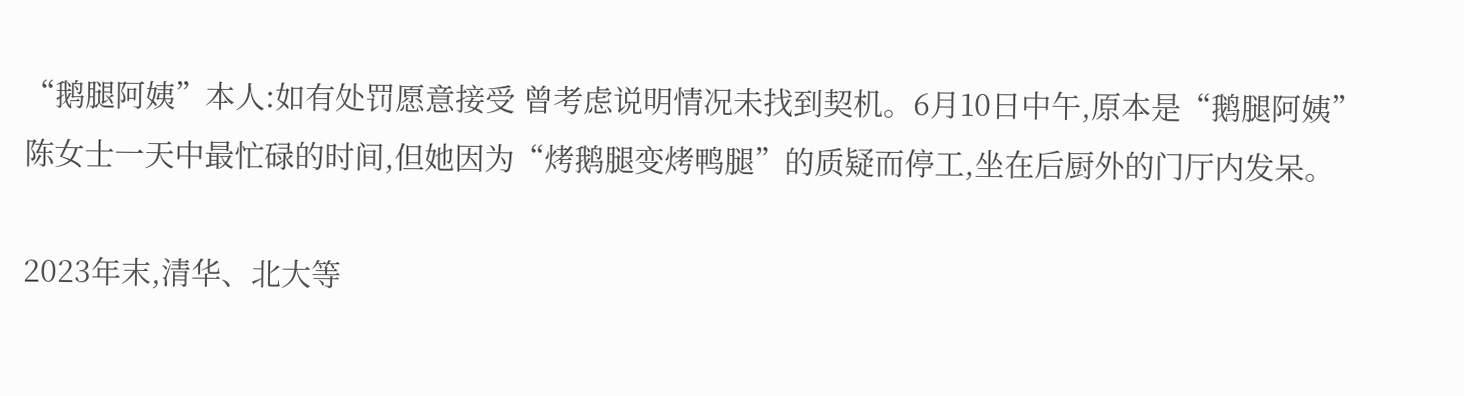“鹅腿阿姨”本人:如有处罚愿意接受 曾考虑说明情况未找到契机。6月10日中午,原本是“鹅腿阿姨”陈女士一天中最忙碌的时间,但她因为“烤鹅腿变烤鸭腿”的质疑而停工,坐在后厨外的门厅内发呆。

2023年末,清华、北大等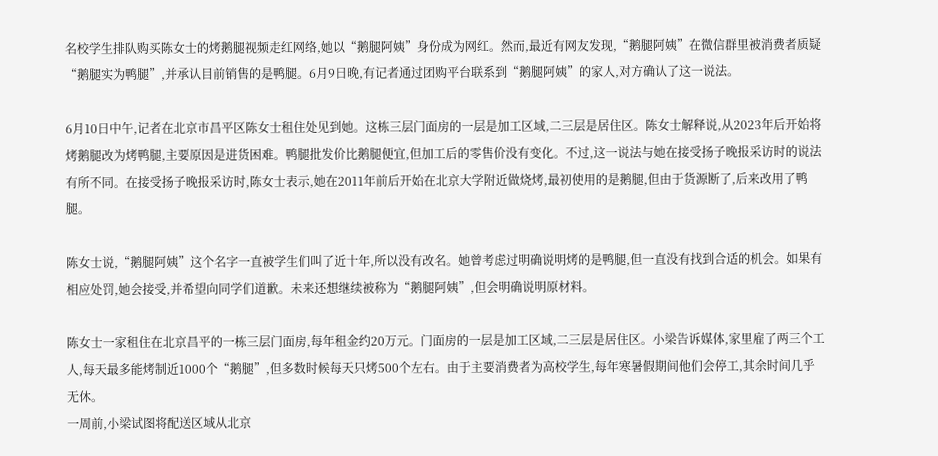名校学生排队购买陈女士的烤鹅腿视频走红网络,她以“鹅腿阿姨”身份成为网红。然而,最近有网友发现,“鹅腿阿姨”在微信群里被消费者质疑“鹅腿实为鸭腿”,并承认目前销售的是鸭腿。6月9日晚,有记者通过团购平台联系到“鹅腿阿姨”的家人,对方确认了这一说法。

6月10日中午,记者在北京市昌平区陈女士租住处见到她。这栋三层门面房的一层是加工区域,二三层是居住区。陈女士解释说,从2023年后开始将烤鹅腿改为烤鸭腿,主要原因是进货困难。鸭腿批发价比鹅腿便宜,但加工后的零售价没有变化。不过,这一说法与她在接受扬子晚报采访时的说法有所不同。在接受扬子晚报采访时,陈女士表示,她在2011年前后开始在北京大学附近做烧烤,最初使用的是鹅腿,但由于货源断了,后来改用了鸭腿。

陈女士说,“鹅腿阿姨”这个名字一直被学生们叫了近十年,所以没有改名。她曾考虑过明确说明烤的是鸭腿,但一直没有找到合适的机会。如果有相应处罚,她会接受,并希望向同学们道歉。未来还想继续被称为“鹅腿阿姨”,但会明确说明原材料。

陈女士一家租住在北京昌平的一栋三层门面房,每年租金约20万元。门面房的一层是加工区域,二三层是居住区。小梁告诉媒体,家里雇了两三个工人,每天最多能烤制近1000个“鹅腿”,但多数时候每天只烤500个左右。由于主要消费者为高校学生,每年寒暑假期间他们会停工,其余时间几乎无休。
一周前,小梁试图将配送区域从北京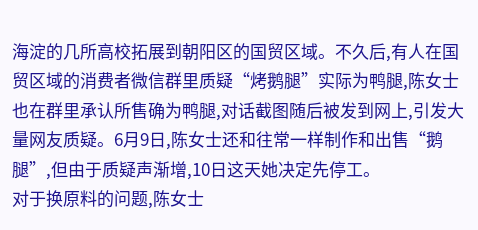海淀的几所高校拓展到朝阳区的国贸区域。不久后,有人在国贸区域的消费者微信群里质疑“烤鹅腿”实际为鸭腿,陈女士也在群里承认所售确为鸭腿,对话截图随后被发到网上,引发大量网友质疑。6月9日,陈女士还和往常一样制作和出售“鹅腿”,但由于质疑声渐增,10日这天她决定先停工。
对于换原料的问题,陈女士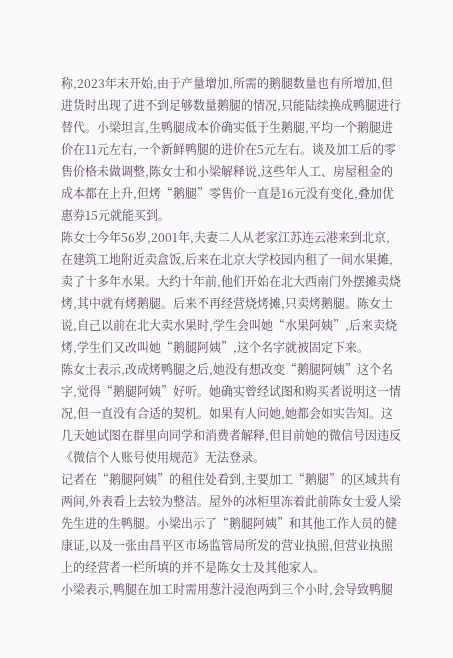称,2023年末开始,由于产量增加,所需的鹅腿数量也有所增加,但进货时出现了进不到足够数量鹅腿的情况,只能陆续换成鸭腿进行替代。小梁坦言,生鸭腿成本价确实低于生鹅腿,平均一个鹅腿进价在11元左右,一个新鲜鸭腿的进价在5元左右。谈及加工后的零售价格未做调整,陈女士和小梁解释说,这些年人工、房屋租金的成本都在上升,但烤“鹅腿”零售价一直是16元没有变化,叠加优惠券15元就能买到。
陈女士今年56岁,2001年,夫妻二人从老家江苏连云港来到北京,在建筑工地附近卖盒饭,后来在北京大学校园内租了一间水果摊,卖了十多年水果。大约十年前,他们开始在北大西南门外摆摊卖烧烤,其中就有烤鹅腿。后来不再经营烧烤摊,只卖烤鹅腿。陈女士说,自己以前在北大卖水果时,学生会叫她“水果阿姨”,后来卖烧烤,学生们又改叫她“鹅腿阿姨”,这个名字就被固定下来。
陈女士表示,改成烤鸭腿之后,她没有想改变“鹅腿阿姨”这个名字,觉得“鹅腿阿姨”好听。她确实曾经试图和购买者说明这一情况,但一直没有合适的契机。如果有人问她,她都会如实告知。这几天她试图在群里向同学和消费者解释,但目前她的微信号因违反《微信个人账号使用规范》无法登录。
记者在“鹅腿阿姨”的租住处看到,主要加工“鹅腿”的区域共有两间,外表看上去较为整洁。屋外的冰柜里冻着此前陈女士爱人梁先生进的生鸭腿。小梁出示了“鹅腿阿姨”和其他工作人员的健康证,以及一张由昌平区市场监管局所发的营业执照,但营业执照上的经营者一栏所填的并不是陈女士及其他家人。
小梁表示,鸭腿在加工时需用葱汁浸泡两到三个小时,会导致鸭腿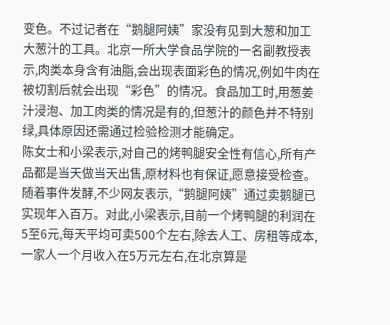变色。不过记者在“鹅腿阿姨”家没有见到大葱和加工大葱汁的工具。北京一所大学食品学院的一名副教授表示,肉类本身含有油脂,会出现表面彩色的情况,例如牛肉在被切割后就会出现“彩色”的情况。食品加工时,用葱姜汁浸泡、加工肉类的情况是有的,但葱汁的颜色并不特别绿,具体原因还需通过检验检测才能确定。
陈女士和小梁表示,对自己的烤鸭腿安全性有信心,所有产品都是当天做当天出售,原材料也有保证,愿意接受检查。
随着事件发酵,不少网友表示,“鹅腿阿姨”通过卖鹅腿已实现年入百万。对此,小梁表示,目前一个烤鸭腿的利润在5至6元,每天平均可卖500个左右,除去人工、房租等成本,一家人一个月收入在5万元左右,在北京算是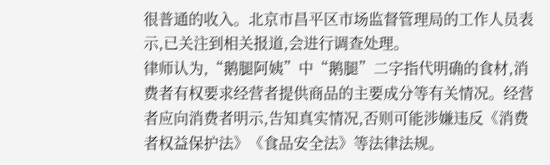很普通的收入。北京市昌平区市场监督管理局的工作人员表示,已关注到相关报道,会进行调查处理。
律师认为,“鹅腿阿姨”中“鹅腿”二字指代明确的食材,消费者有权要求经营者提供商品的主要成分等有关情况。经营者应向消费者明示,告知真实情况,否则可能涉嫌违反《消费者权益保护法》《食品安全法》等法律法规。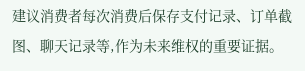建议消费者每次消费后保存支付记录、订单截图、聊天记录等,作为未来维权的重要证据。